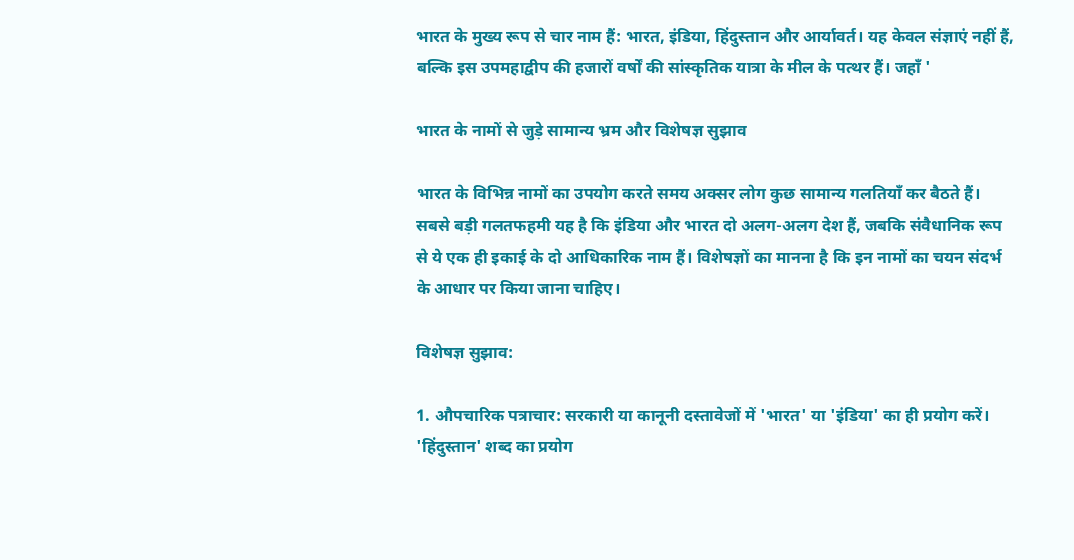भारत के मुख्य रूप से चार नाम हैं: भारत, इंडिया, हिंदुस्तान और आर्यावर्त। यह केवल संज्ञाएं नहीं हैं, बल्कि इस उपमहाद्वीप की हजारों वर्षों की सांस्कृतिक यात्रा के मील के पत्थर हैं। जहाँ '

भारत के नामों से जुड़े सामान्य भ्रम और विशेषज्ञ सुझाव

भारत के विभिन्न नामों का उपयोग करते समय अक्सर लोग कुछ सामान्य गलतियाँ कर बैठते हैं। सबसे बड़ी गलतफहमी यह है कि इंडिया और भारत दो अलग-अलग देश हैं, जबकि संवैधानिक रूप से ये एक ही इकाई के दो आधिकारिक नाम हैं। विशेषज्ञों का मानना है कि इन नामों का चयन संदर्भ के आधार पर किया जाना चाहिए।

विशेषज्ञ सुझाव:

1. औपचारिक पत्राचार: सरकारी या कानूनी दस्तावेजों में 'भारत' या 'इंडिया' का ही प्रयोग करें। 'हिंदुस्तान' शब्द का प्रयोग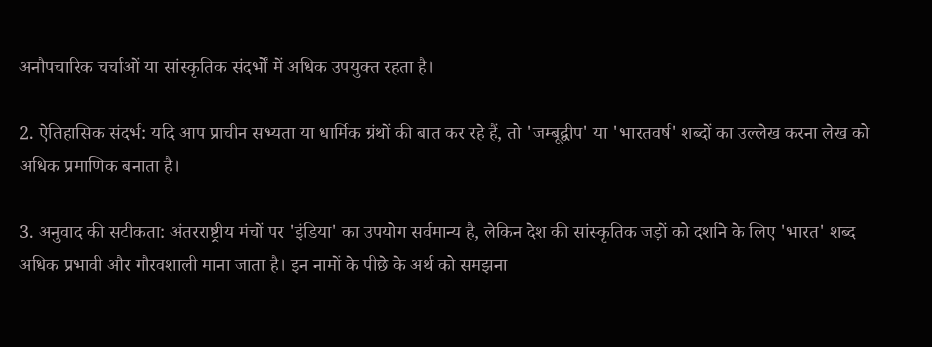अनौपचारिक चर्चाओं या सांस्कृतिक संदर्भों में अधिक उपयुक्त रहता है।

2. ऐतिहासिक संदर्भ: यदि आप प्राचीन सभ्यता या धार्मिक ग्रंथों की बात कर रहे हैं, तो 'जम्बूद्वीप' या 'भारतवर्ष' शब्दों का उल्लेख करना लेख को अधिक प्रमाणिक बनाता है।

3. अनुवाद की सटीकता: अंतरराष्ट्रीय मंचों पर 'इंडिया' का उपयोग सर्वमान्य है, लेकिन देश की सांस्कृतिक जड़ों को दर्शाने के लिए 'भारत' शब्द अधिक प्रभावी और गौरवशाली माना जाता है। इन नामों के पीछे के अर्थ को समझना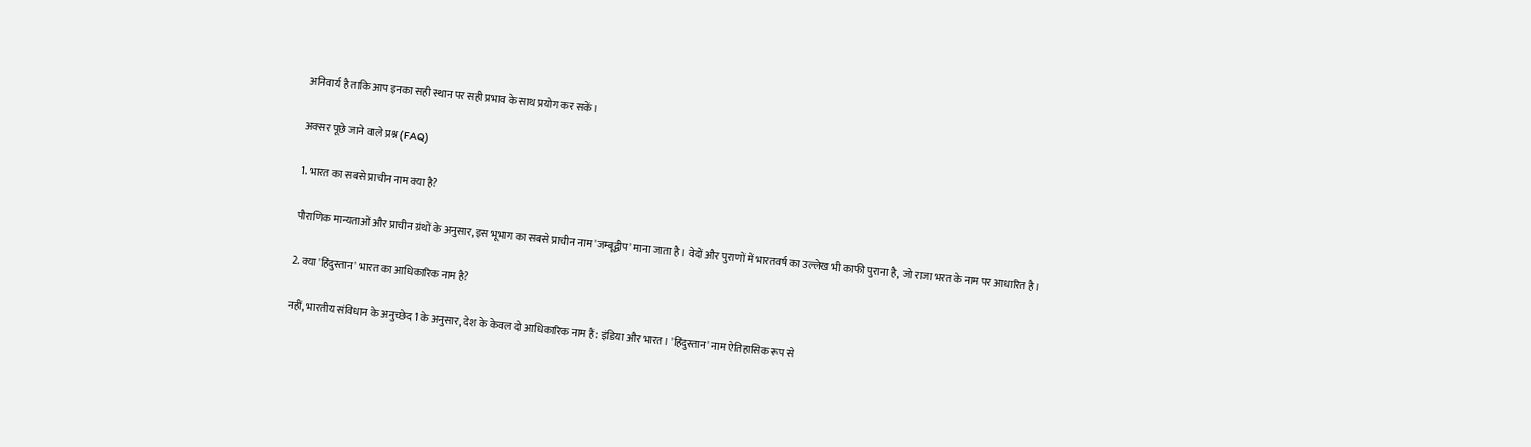अनिवार्य है ताकि आप इनका सही स्थान पर सही प्रभाव के साथ प्रयोग कर सकें।

अक्सर पूछे जाने वाले प्रश्न (FAQ)

1. भारत का सबसे प्राचीन नाम क्या है?

पौराणिक मान्यताओं और प्राचीन ग्रंथों के अनुसार, इस भूभाग का सबसे प्राचीन नाम 'जम्बूद्वीप' माना जाता है। वेदों और पुराणों में भारतवर्ष का उल्लेख भी काफी पुराना है, जो राजा भरत के नाम पर आधारित है।

2. क्या 'हिंदुस्तान' भारत का आधिकारिक नाम है?

नहीं, भारतीय संविधान के अनुच्छेद 1 के अनुसार, देश के केवल दो आधिकारिक नाम हैं: इंडिया और भारत। 'हिंदुस्तान' नाम ऐतिहासिक रूप से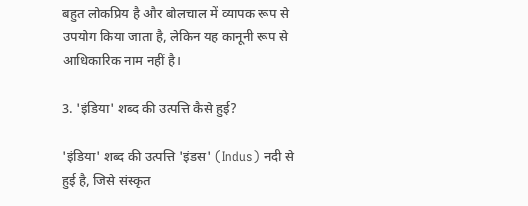बहुत लोकप्रिय है और बोलचाल में व्यापक रूप से उपयोग किया जाता है, लेकिन यह कानूनी रूप से आधिकारिक नाम नहीं है।

3. 'इंडिया' शब्द की उत्पत्ति कैसे हुई?

'इंडिया' शब्द की उत्पत्ति 'इंडस' (Indus) नदी से हुई है, जिसे संस्कृत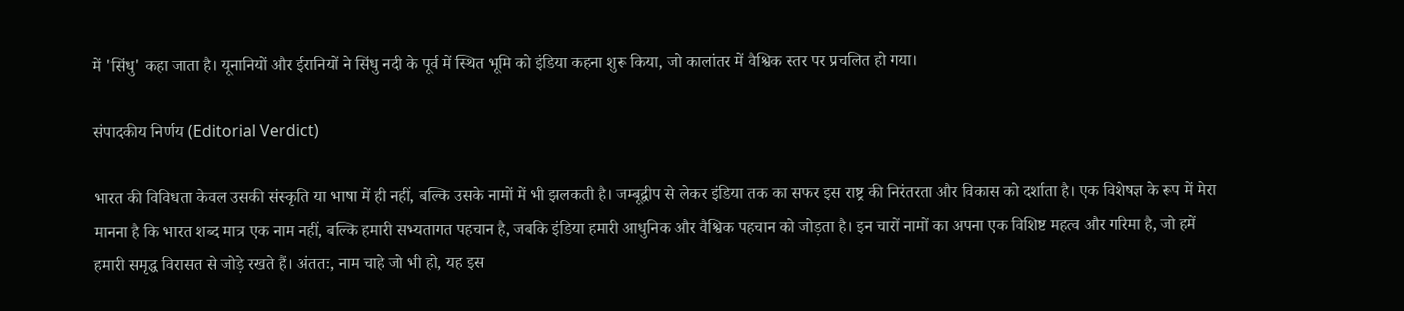में 'सिंधु' कहा जाता है। यूनानियों और ईरानियों ने सिंधु नदी के पूर्व में स्थित भूमि को इंडिया कहना शुरू किया, जो कालांतर में वैश्विक स्तर पर प्रचलित हो गया।

संपादकीय निर्णय (Editorial Verdict)

भारत की विविधता केवल उसकी संस्कृति या भाषा में ही नहीं, बल्कि उसके नामों में भी झलकती है। जम्बूद्वीप से लेकर इंडिया तक का सफर इस राष्ट्र की निरंतरता और विकास को दर्शाता है। एक विशेषज्ञ के रूप में मेरा मानना है कि भारत शब्द मात्र एक नाम नहीं, बल्कि हमारी सभ्यतागत पहचान है, जबकि इंडिया हमारी आधुनिक और वैश्विक पहचान को जोड़ता है। इन चारों नामों का अपना एक विशिष्ट महत्व और गरिमा है, जो हमें हमारी समृद्ध विरासत से जोड़े रखते हैं। अंततः, नाम चाहे जो भी हो, यह इस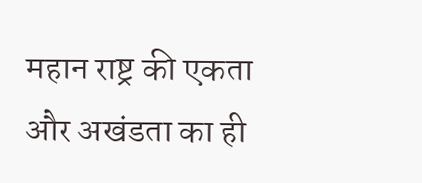महान राष्ट्र की एकता और अखंडता का ही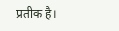प्रतीक है।